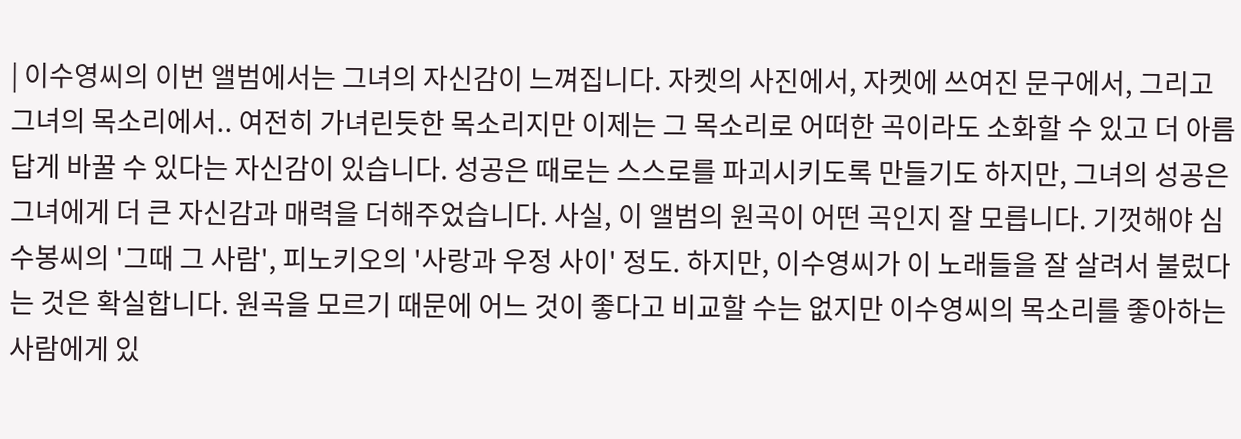| 이수영씨의 이번 앨범에서는 그녀의 자신감이 느껴집니다. 자켓의 사진에서, 자켓에 쓰여진 문구에서, 그리고 그녀의 목소리에서.. 여전히 가녀린듯한 목소리지만 이제는 그 목소리로 어떠한 곡이라도 소화할 수 있고 더 아름답게 바꿀 수 있다는 자신감이 있습니다. 성공은 때로는 스스로를 파괴시키도록 만들기도 하지만, 그녀의 성공은 그녀에게 더 큰 자신감과 매력을 더해주었습니다. 사실, 이 앨범의 원곡이 어떤 곡인지 잘 모릅니다. 기껏해야 심수봉씨의 '그때 그 사람', 피노키오의 '사랑과 우정 사이' 정도. 하지만, 이수영씨가 이 노래들을 잘 살려서 불렀다는 것은 확실합니다. 원곡을 모르기 때문에 어느 것이 좋다고 비교할 수는 없지만 이수영씨의 목소리를 좋아하는 사람에게 있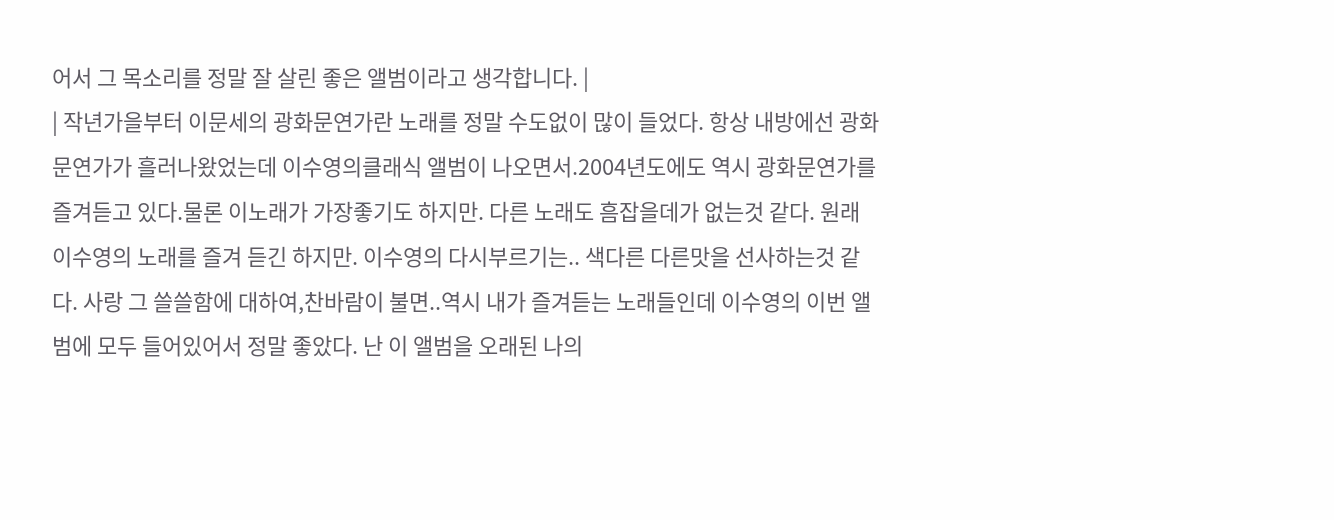어서 그 목소리를 정말 잘 살린 좋은 앨범이라고 생각합니다. |
| 작년가을부터 이문세의 광화문연가란 노래를 정말 수도없이 많이 들었다. 항상 내방에선 광화문연가가 흘러나왔었는데 이수영의클래식 앨범이 나오면서.2004년도에도 역시 광화문연가를 즐겨듣고 있다.물론 이노래가 가장좋기도 하지만. 다른 노래도 흠잡을데가 없는것 같다. 원래 이수영의 노래를 즐겨 듣긴 하지만. 이수영의 다시부르기는.. 색다른 다른맛을 선사하는것 같다. 사랑 그 쓸쓸함에 대하여,찬바람이 불면..역시 내가 즐겨듣는 노래들인데 이수영의 이번 앨범에 모두 들어있어서 정말 좋았다. 난 이 앨범을 오래된 나의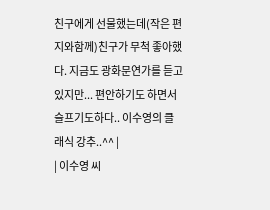친구에게 선물했는데(작은 편지와함께)친구가 무척 좋아했다. 지금도 광화문연가를 듣고 있지만... 편안하기도 하면서 슬프기도하다.. 이수영의 클래식 강추..^^ |
| 이수영 씨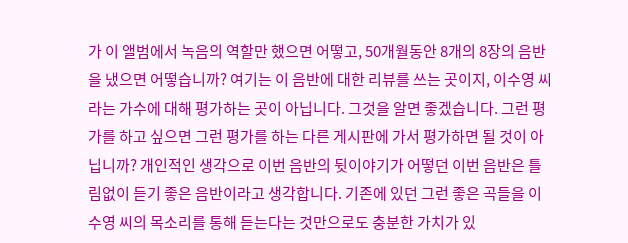가 이 앨범에서 녹음의 역할만 했으면 어떻고, 50개월동안 8개의 8장의 음반을 냈으면 어떻습니까? 여기는 이 음반에 대한 리뷰를 쓰는 곳이지, 이수영 씨라는 가수에 대해 평가하는 곳이 아닙니다. 그것을 알면 좋겠습니다. 그런 평가를 하고 싶으면 그런 평가를 하는 다른 게시판에 가서 평가하면 될 것이 아닙니까? 개인적인 생각으로 이번 음반의 뒷이야기가 어떻던 이번 음반은 틀림없이 듣기 좋은 음반이라고 생각합니다. 기존에 있던 그런 좋은 곡들을 이수영 씨의 목소리를 통해 듣는다는 것만으로도 충분한 가치가 있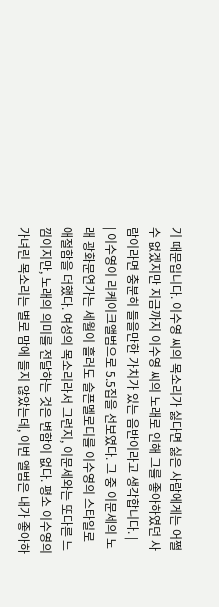기 때문입니다. 이수영 씨의 목소리가 싫다면 싫은 사람에게는 어쩔 수 없겠지만 지금까지 이수영 씨의 노래로 인해 그를 좋아하였던 사람이라면 충분히 들을만한 가치가 있는 음반이라고 생각합니다. |
| 이수영이 리케이크앨범으로 5.5집을 선보였다. 그 중 이문세의 노래 광화문연가는 세월이 흘러도 슬픈멜로디를 이수영의 스타일로 애절함을 더했다. 여성의 목소리라서 그런지, 이문세와는 또다른 느낌이지만, 노래의 의미를 전달하는 것은 변함이 없다. 평소 이수영의 가녀린 목소리는 별로 맘에 들지 않았는데, 이번 앨범은 내가 좋아하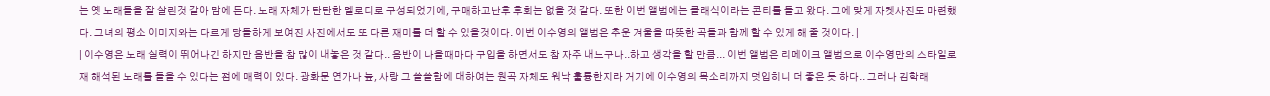는 옛 노래들을 잘 살린것 같아 맘에 든다. 노래 자체가 탄탄한 멜로디로 구성되었기에, 구매하고난후 후회는 없을 것 같다. 또한 이번 앨범에는 클래식이라는 콘티를 들고 왔다. 그에 맞게 자켓사진도 마련했다. 그녀의 평소 이미지와는 다르게 당돌하게 보여진 사진에서도 또 다른 재미를 더 할 수 있을것이다. 이번 이수영의 앨범은 추운 겨울을 따뜻한 곡들과 함께 할 수 있게 해 줄 것이다. |
| 이수영은 노래 실력이 뛰어나긴 하지만 음반을 참 많이 내놓은 것 같다.. 음반이 나올때마다 구입을 하면서도 참 자주 내느구나..하고 생각을 할 만큼... 이번 앨범은 리메이크 앨범으로 이수영만의 스타일로 재 해석된 노래를 들을 수 있다는 점에 매력이 있다. 광화문 연가나 늪, 사랑 그 쓸쓸함에 대하여는 원곡 자체도 워낙 훌륭한지라 거기에 이수영의 목소리까지 덧입히니 더 좋은 듯 하다.. 그러나 김학래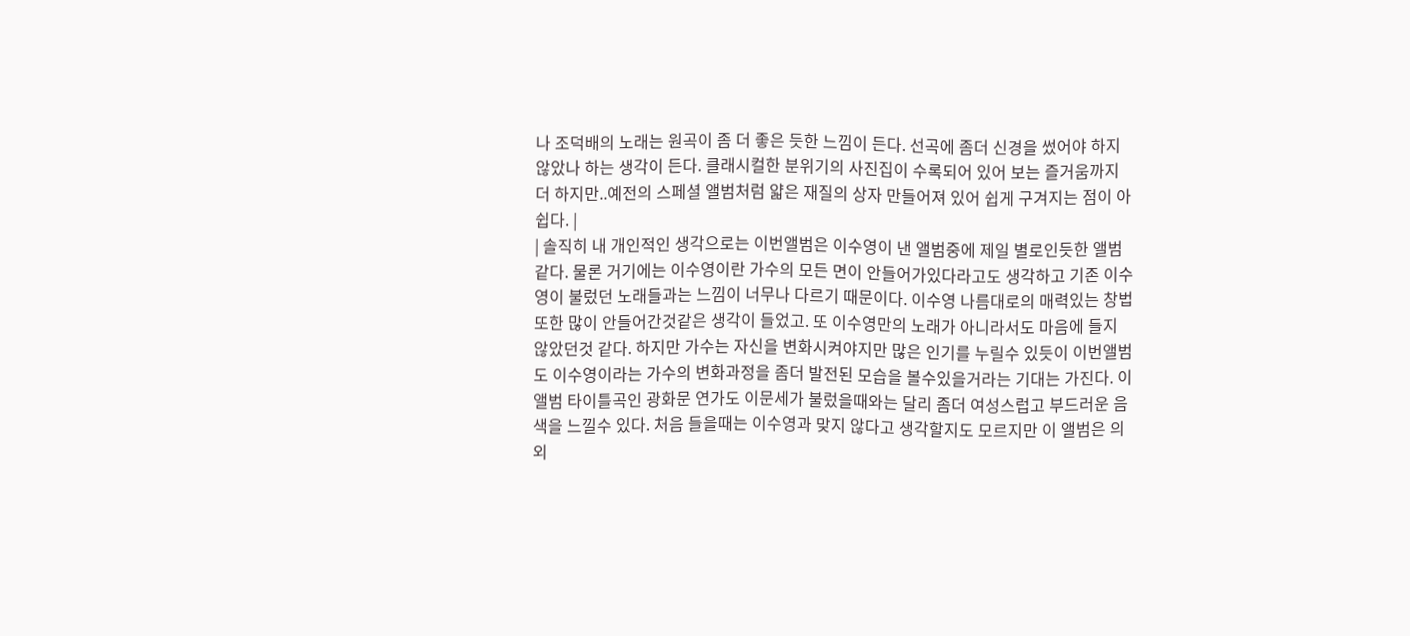나 조덕배의 노래는 원곡이 좀 더 좋은 듯한 느낌이 든다. 선곡에 좀더 신경을 썼어야 하지 않았나 하는 생각이 든다. 클래시컬한 분위기의 사진집이 수록되어 있어 보는 즐거움까지 더 하지만..예전의 스페셜 앨범처럼 얇은 재질의 상자 만들어져 있어 쉽게 구겨지는 점이 아쉽다. |
| 솔직히 내 개인적인 생각으로는 이번앨범은 이수영이 낸 앨범중에 제일 별로인듯한 앨범같다. 물론 거기에는 이수영이란 가수의 모든 면이 안들어가있다라고도 생각하고 기존 이수영이 불렀던 노래들과는 느낌이 너무나 다르기 때문이다. 이수영 나름대로의 매력있는 창법또한 많이 안들어간것같은 생각이 들었고. 또 이수영만의 노래가 아니라서도 마음에 들지 않았던것 같다. 하지만 가수는 자신을 변화시켜야지만 많은 인기를 누릴수 있듯이 이번앨범도 이수영이라는 가수의 변화과정을 좀더 발전된 모습을 볼수있을거라는 기대는 가진다. 이 앨범 타이틀곡인 광화문 연가도 이문세가 불렀을때와는 달리 좀더 여성스럽고 부드러운 음색을 느낄수 있다. 처음 들을때는 이수영과 맞지 않다고 생각할지도 모르지만 이 앨범은 의외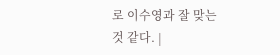로 이수영과 잘 맞는것 같다. |